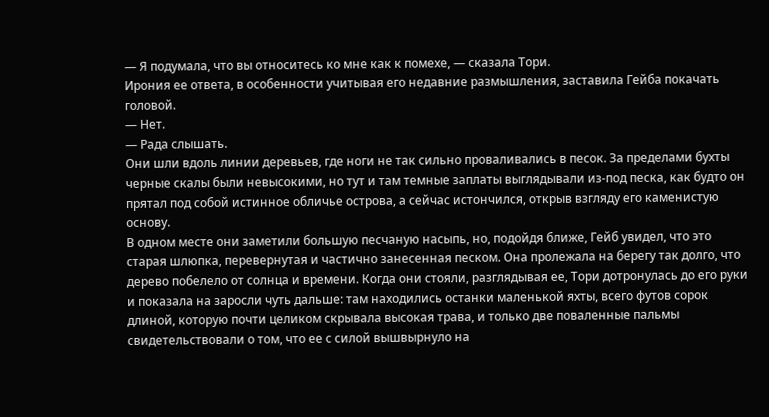— Я подумала, что вы относитесь ко мне как к помехе, — сказала Тори.
Ирония ее ответа, в особенности учитывая его недавние размышления, заставила Гейба покачать головой.
— Нет.
— Рада слышать.
Они шли вдоль линии деревьев, где ноги не так сильно проваливались в песок. За пределами бухты черные скалы были невысокими, но тут и там темные заплаты выглядывали из-под песка, как будто он прятал под собой истинное обличье острова, а сейчас истончился, открыв взгляду его каменистую основу.
В одном месте они заметили большую песчаную насыпь, но, подойдя ближе, Гейб увидел, что это старая шлюпка, перевернутая и частично занесенная песком. Она пролежала на берегу так долго, что дерево побелело от солнца и времени. Когда они стояли, разглядывая ее, Тори дотронулась до его руки и показала на заросли чуть дальше: там находились останки маленькой яхты, всего футов сорок длиной, которую почти целиком скрывала высокая трава, и только две поваленные пальмы свидетельствовали о том, что ее с силой вышвырнуло на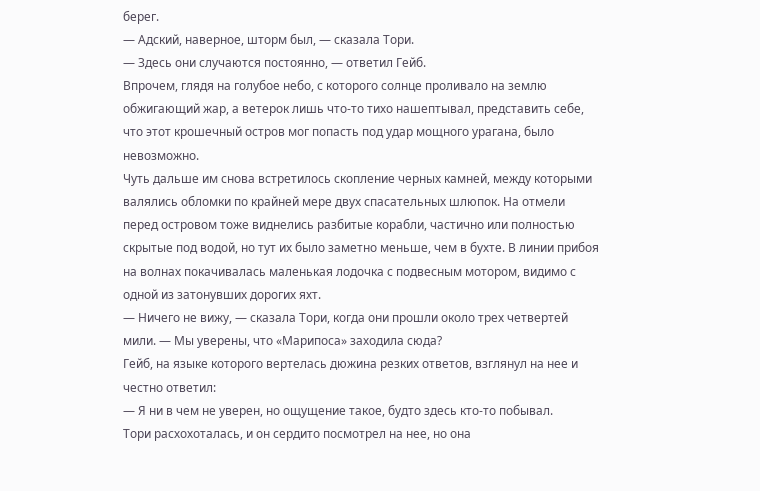берег.
— Адский, наверное, шторм был, — сказала Тори.
— Здесь они случаются постоянно, — ответил Гейб.
Впрочем, глядя на голубое небо, с которого солнце проливало на землю обжигающий жар, а ветерок лишь что-то тихо нашептывал, представить себе, что этот крошечный остров мог попасть под удар мощного урагана, было невозможно.
Чуть дальше им снова встретилось скопление черных камней, между которыми валялись обломки по крайней мере двух спасательных шлюпок. На отмели перед островом тоже виднелись разбитые корабли, частично или полностью скрытые под водой, но тут их было заметно меньше, чем в бухте. В линии прибоя на волнах покачивалась маленькая лодочка с подвесным мотором, видимо с одной из затонувших дорогих яхт.
— Ничего не вижу, — сказала Тори, когда они прошли около трех четвертей мили. — Мы уверены, что «Марипоса» заходила сюда?
Гейб, на языке которого вертелась дюжина резких ответов, взглянул на нее и честно ответил:
— Я ни в чем не уверен, но ощущение такое, будто здесь кто-то побывал.
Тори расхохоталась, и он сердито посмотрел на нее, но она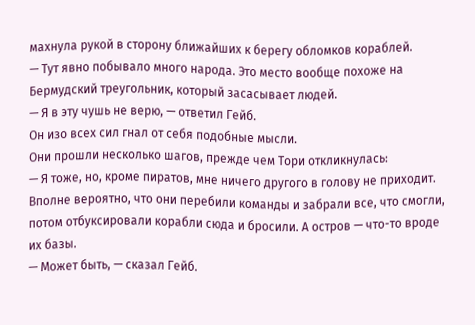махнула рукой в сторону ближайших к берегу обломков кораблей.
— Тут явно побывало много народа. Это место вообще похоже на Бермудский треугольник, который засасывает людей.
— Я в эту чушь не верю, — ответил Гейб.
Он изо всех сил гнал от себя подобные мысли.
Они прошли несколько шагов, прежде чем Тори откликнулась:
— Я тоже, но, кроме пиратов, мне ничего другого в голову не приходит. Вполне вероятно, что они перебили команды и забрали все, что смогли, потом отбуксировали корабли сюда и бросили. А остров — что-то вроде их базы.
— Может быть, — сказал Гейб.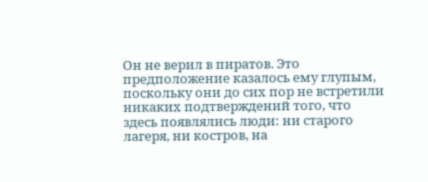Он не верил в пиратов. Это предположение казалось ему глупым, поскольку они до сих пор не встретили никаких подтверждений того, что здесь появлялись люди: ни старого лагеря, ни костров, на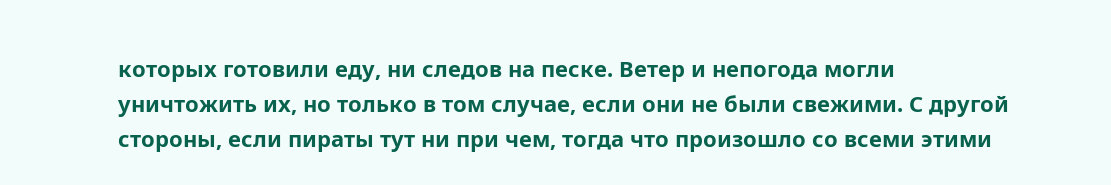которых готовили еду, ни следов на песке. Ветер и непогода могли уничтожить их, но только в том случае, если они не были свежими. С другой стороны, если пираты тут ни при чем, тогда что произошло со всеми этими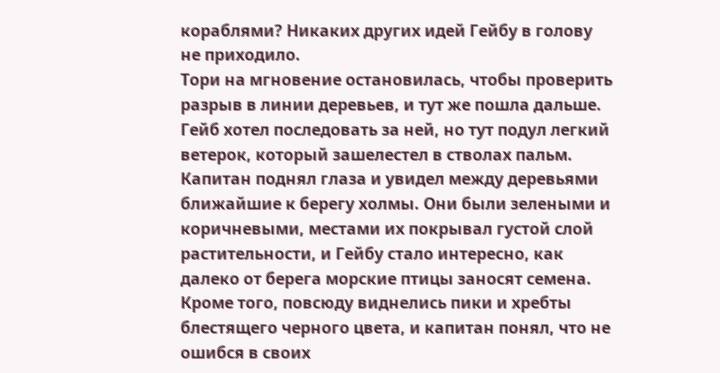кораблями? Никаких других идей Гейбу в голову не приходило.
Тори на мгновение остановилась, чтобы проверить разрыв в линии деревьев, и тут же пошла дальше. Гейб хотел последовать за ней, но тут подул легкий ветерок, который зашелестел в стволах пальм. Капитан поднял глаза и увидел между деревьями ближайшие к берегу холмы. Они были зелеными и коричневыми, местами их покрывал густой слой растительности, и Гейбу стало интересно, как далеко от берега морские птицы заносят семена. Кроме того, повсюду виднелись пики и хребты блестящего черного цвета, и капитан понял, что не ошибся в своих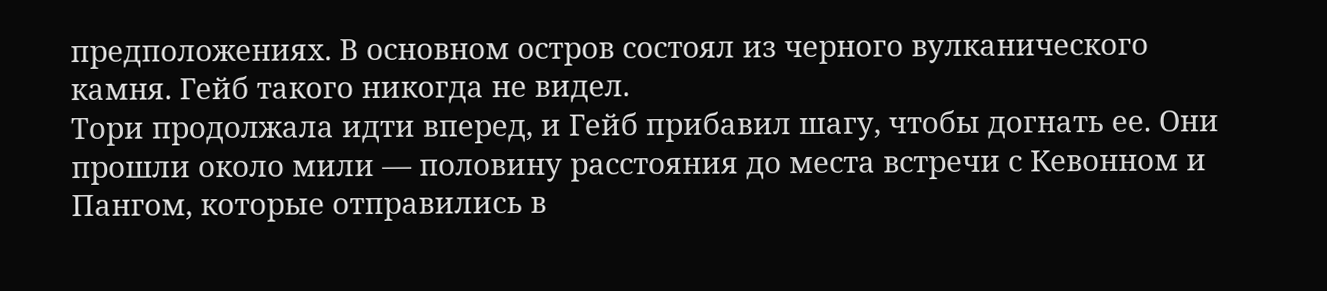предположениях. В основном остров состоял из черного вулканического камня. Гейб такого никогда не видел.
Тори продолжала идти вперед, и Гейб прибавил шагу, чтобы догнать ее. Они прошли около мили — половину расстояния до места встречи с Кевонном и Пангом, которые отправились в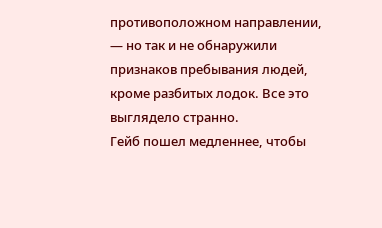противоположном направлении, — но так и не обнаружили признаков пребывания людей, кроме разбитых лодок. Все это выглядело странно.
Гейб пошел медленнее, чтобы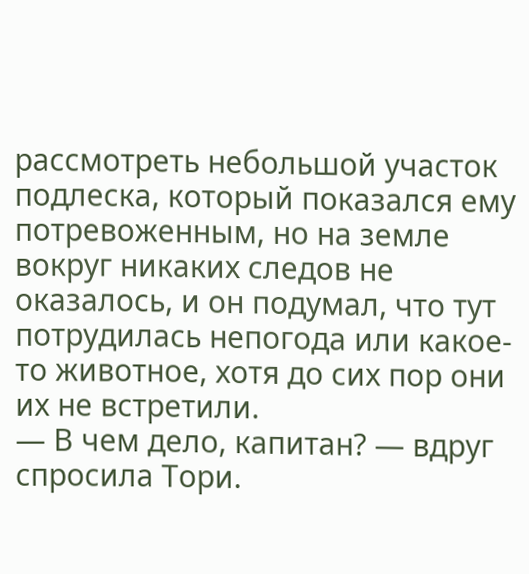рассмотреть небольшой участок подлеска, который показался ему потревоженным, но на земле вокруг никаких следов не оказалось, и он подумал, что тут потрудилась непогода или какое-то животное, хотя до сих пор они их не встретили.
— В чем дело, капитан? — вдруг спросила Тори.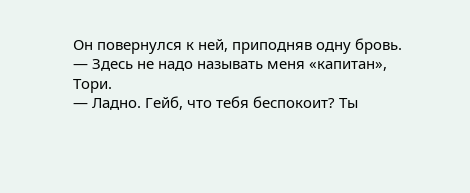Он повернулся к ней, приподняв одну бровь.
— Здесь не надо называть меня «капитан», Тори.
— Ладно. Гейб, что тебя беспокоит? Ты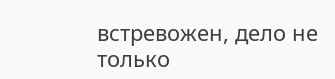встревожен, дело не только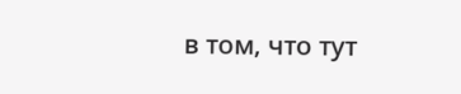в том, что тут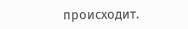происходит.